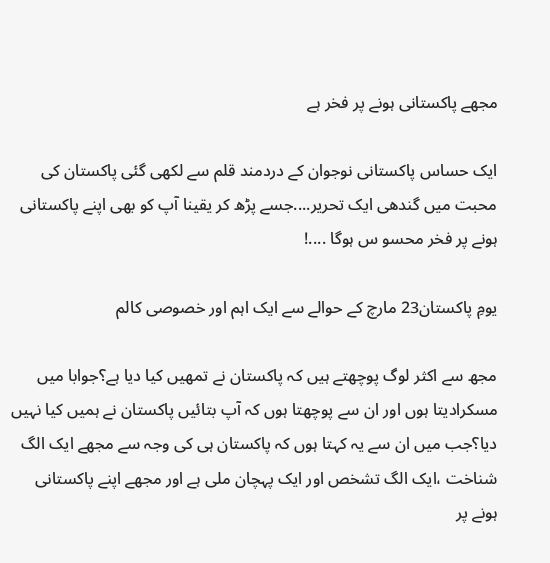مجھے پاکستانی ہونے پر فخر ہے

ایک حساس پاکستانی نوجوان کے دردمند قلم سے لکھی گئی پاکستان کی محبت میں گندھی ایک تحریر....جسے پڑھ کر یقینا آپ کو بھی اپنے پاکستانی ہونے پر فخر محسو س ہوگا ....!

یومِ پاکستان23 مارچ کے حوالے سے ایک اہم اور خصوصی کالم

مجھ سے اکثر لوگ پوچھتے ہیں کہ پاکستان نے تمھیں کیا دیا ہے؟جوابا میں مسکرادیتا ہوں اور ان سے پوچھتا ہوں کہ آپ بتائیں پاکستان نے ہمیں کیا نہیں دیا؟جب میں ان سے یہ کہتا ہوں کہ پاکستان ہی کی وجہ سے مجھے ایک الگ شناخت ،ایک الگ تشخص اور ایک پہچان ملی ہے اور مجھے اپنے پاکستانی ہونے پر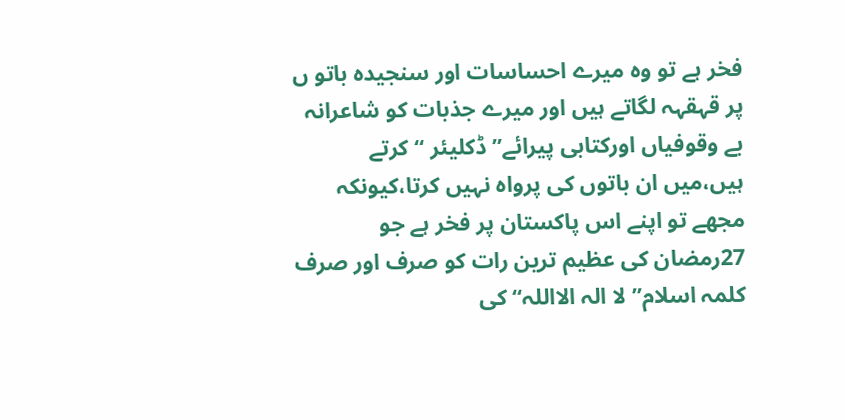فخر ہے تو وہ میرے احساسات اور سنجیدہ باتو ں پر قہقہہ لگاتے ہیں اور میرے جذبات کو شاعرانہ بے وقوفیاں اورکتابی پیرائے”ڈکلیئر “کرتے ہیں،میں ان باتوں کی پرواہ نہیں کرتا،کیونکہ مجھے تو اپنے اس پاکستان پر فخر ہے جو 27رمضان کی عظیم ترین رات کو صرف اور صرف کلمہ اسلام” لا الہ الااللہ“ کی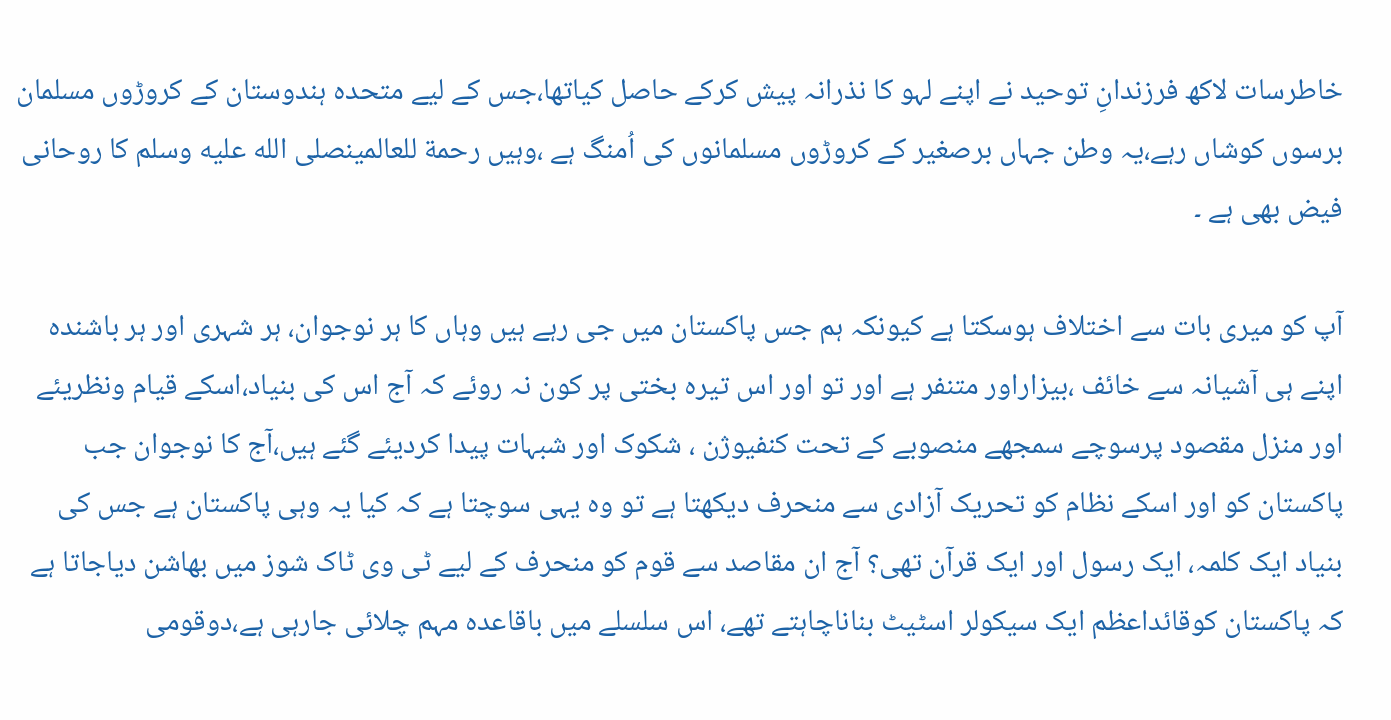خاطرسات لاکھ فرزندانِ توحید نے اپنے لہو کا نذرانہ پیش کرکے حاصل کیاتھا،جس کے لیے متحدہ ہندوستان کے کروڑوں مسلمان برسوں کوشاں رہے،یہ وطن جہاں برصغیر کے کروڑوں مسلمانوں کی اُمنگ ہے ،وہیں رحمة للعالمینصلى الله عليه وسلم کا روحانی فیض بھی ہے ۔

آپ کو میری بات سے اختلاف ہوسکتا ہے کیونکہ ہم جس پاکستان میں جی رہے ہیں وہاں کا ہر نوجوان، ہر شہری اور ہر باشندہ اپنے ہی آشیانہ سے خائف ،بیزاراور متنفر ہے اور تو اور اس تیرہ بختی پر کون نہ روئے کہ آج اس کی بنیاد،اسکے قیام ونظریئے اور منزل مقصود پرسوچے سمجھے منصوبے کے تحت کنفیوژن ، شکوک اور شبہات پیدا کردیئے گئے ہیں،آج کا نوجوان جب پاکستان کو اور اسکے نظام کو تحریک آزادی سے منحرف دیکھتا ہے تو وہ یہی سوچتا ہے کہ کیا یہ وہی پاکستان ہے جس کی بنیاد ایک کلمہ، ایک رسول اور ایک قرآن تھی؟ آج ان مقاصد سے قوم کو منحرف کے لیے ٹی وی ٹاک شوز میں بھاشن دیاجاتا ہے کہ پاکستان کوقائداعظم ایک سیکولر اسٹیٹ بناناچاہتے تھے، اس سلسلے میں باقاعدہ مہم چلائی جارہی ہے،دوقومی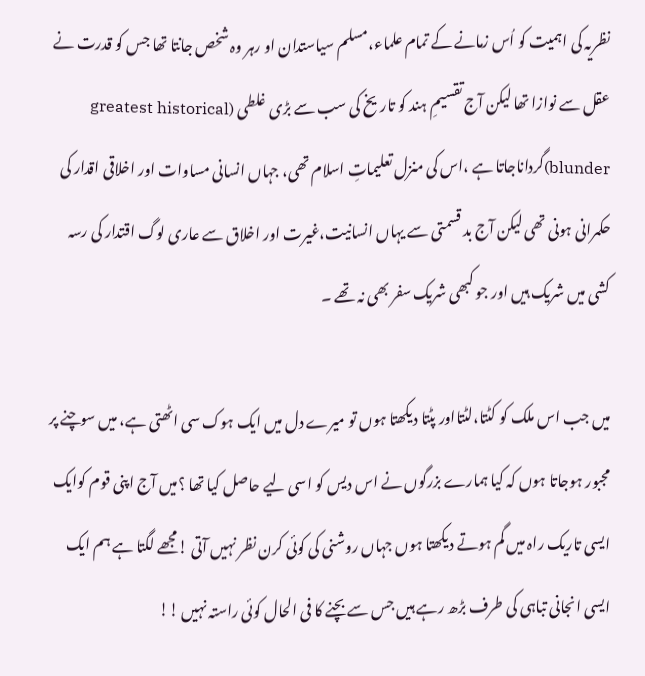نظریہ کی اہمیت کو اُس زمانے کے تمام علماء،مسلم سیاستدان او رہر وہ شخص جانتا تھا جس کو قدرت نے عقل سے نوازا تھا لیکن آج تقسیمِ ہند کو تاریخ کی سب سے بڑی غلطی (greatest historical blunder)گرداناجاتا ہے ،اس کی منزل تعلیماتِ اسلام تھی، جہاں انسانی مساوات اور اخلاقی اقدار کی حکمرانی ہونی تھی لیکن آج بد قسمتی سے یہاں انسانیت،غیرت اور اخلاق سے عاری لوگ اقتدار کی رسہ کشی میں شریک ہیں اور جو کبھی شریک سفر بھی نہ تھے ۔

میں جب اس ملک کو کٹتا،لٹتااور پٹتا دیکھتا ہوں تو میرے دل میں ایک ہوک سی اٹھتی ہے، میں سوچنے پر مجبور ہوجاتا ہوں کہ کیا ہمارے بزرگوں نے اس دیس کو اسی لیے حاصل کیا تھا ؟میں آج اپنی قوم کوایک ایسی تاریک راہ میں گم ہوتے دیکھتا ہوں جہاں روشنی کی کوئی کرن نظر نہیں آتی !مجھے لگتا ہے ہم ایک ایسی انجانی تباہی کی طرف بڑھ رہے ہیں جس سے بچنے کا فی الحال کوئی راستہ نہیں !!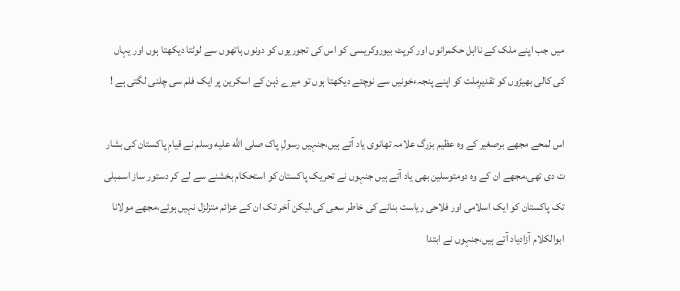میں جب اپنے ملک کے نااہل حکمرانوں اور کرپٹ بیوروکریسی کو اس کی تجوریوں کو دونوں ہاتھوں سے لوٹتا دیکھتا ہوں اور یہاں کی کالی بھیڑوں کو تقدیرِملت کو اپنے پنجہءخونیں سے نوچتے دیکھتا ہوں تو میرے ذہن کے اسکرین پر ایک فلم سی چلنی لگتی ہے !

اس لمحے مجھے برصغیر کے وہ عظیم بزرگ علامہ تھانوی یاد آتے ہیں،جنہیں رسولِ پاک صلى الله عليه وسلم نے قیامِ پاکستان کی بشار ت دی تھی،مجھے ان کے وہ دومتوسلین بھی یاد آتے ہیں جنہوں نے تحریک پاکستان کو استحکام بخشنے سے لے کر دستور ساز اسمبلی تک پاکستان کو ایک اسلامی اور فلاحی ریاست بنانے کی خاطر سعی کی،لیکن آخر تک ان کے عزائم متزلزل نہیں ہوئے،مجھے مولانا ابوالکلام آزادیاد آتے ہیں،جنہوں نے ابتدا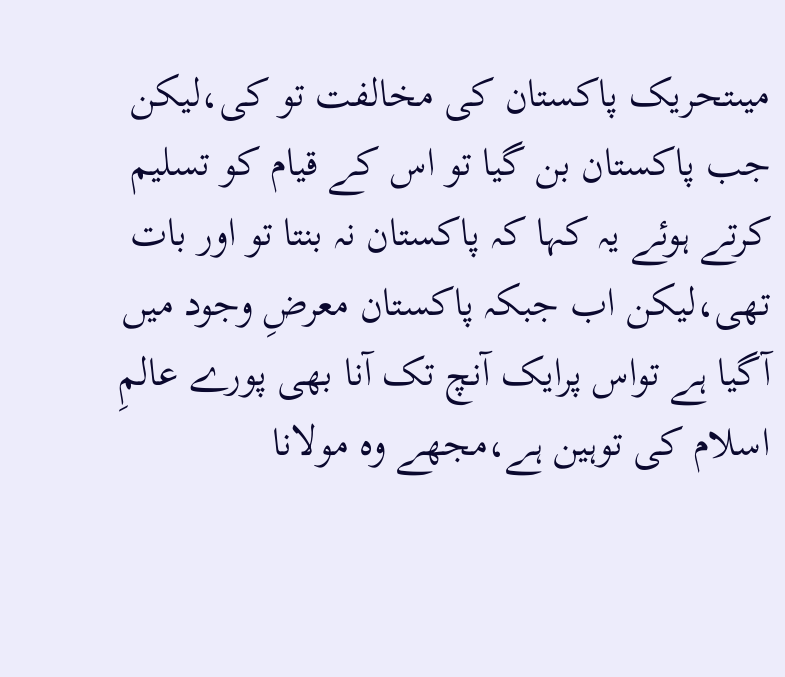میںتحریک پاکستان کی مخالفت تو کی،لیکن جب پاکستان بن گیا تو اس کے قیام کو تسلیم کرتے ہوئے یہ کہا کہ پاکستان نہ بنتا تو اور بات تھی،لیکن اب جبکہ پاکستان معرضِ وجود میں آگیا ہے تواس پرایک آنچ تک آنا بھی پورے عالمِ اسلام کی توہین ہے،مجھے وہ مولانا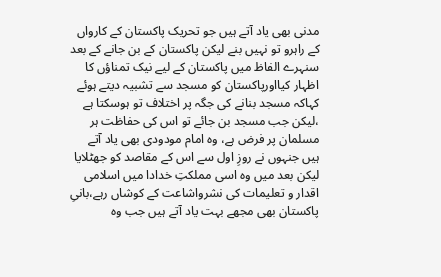مدنی بھی یاد آتے ہیں جو تحریک پاکستان کے کارواں کے راہرو تو نہیں بنے لیکن پاکستان کے بن جانے کے بعد سنہرے الفاظ میں پاکستان کے لیے نیک تمناؤں کا اظہار کیااورپاکستان کو مسجد سے تشبیہ دیتے ہوئے کہاکہ مسجد بنانے کی جگہ پر اختلاف تو ہوسکتا ہے ،لیکن جب مسجد بن جائے تو اس کی حفاظت ہر مسلمان پر فرض ہے، وہ امام مودودی بھی یاد آتے ہیں جنہوں نے روزِ اول سے اس کے مقاصد کو جھٹلایا لیکن بعد میں وہ اسی مملکتِ خدادا میں اسلامی اقدار و تعلیمات کی نشرواشاعت کے کوشاں رہے،بانیِ پاکستان بھی مجھے بہت یاد آتے ہیں جب وہ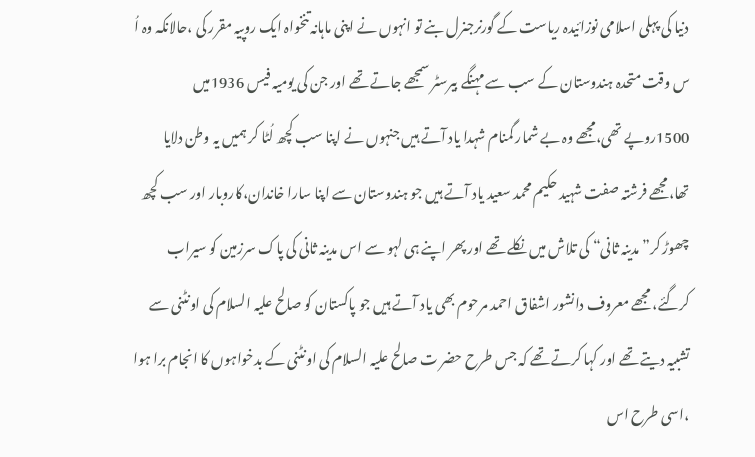دنیا کی پہلی اسلامی نوزائیدہ ریاست کے گورنرجنرل بنے تو انہوں نے اپنی ماہانہ تنخواہ ایک روپیہ مقرر کی ،حالانکہ وہ اُ س وقت متحدہ ہندوستان کے سب سے مہنگے بیرسٹر سمجھے جاتے تھے اور جن کی یومیہ فیس 1936میں 1500روپے تھی،مجھے وہ بے شمار گمنام شہدا یاد آتے ہیں جنہوں نے اپنا سب کچھ لُٹا کر ہمیں یہ وطن دلایا تھا،مجھے فرشتہ صفت شہید حکیم محمد سعید یاد آتے ہیں جو ہندوستان سے اپنا سارا خاندان،کاروبار اور سب کچھ چھوڑ کر” مدینہ ثانی“ کی تلاش میں نکلے تھے اور پھر اپنے ہی لہو سے اس مدینہ ثانی کی پاک سرزمین کو سیراب کرگئے، مجھے معروف دانشور اشفاق احمد مرحوم بھی یاد آتے ہیں جو پاکستان کو صالح علیہ السلام کی اونٹنی سے تشبیہ دیتے تھے اور کہا کرتے تھے کہ جس طرح حضر ت صالح علیہ السلام کی اونٹنی کے بدخواہوں کا انجام برا ہوا ،اسی طرح اس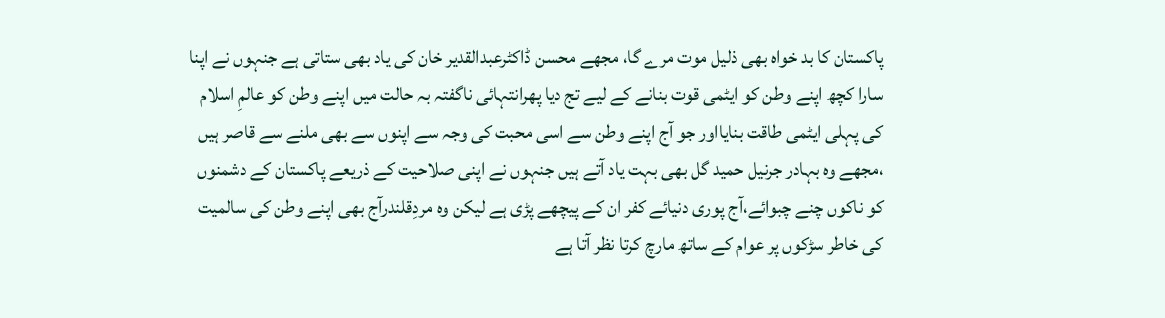پاکستان کا بد خواہ بھی ذلیل موت مرے گا، مجھے محسن ڈاکٹرعبدالقدیر خان کی یاد بھی ستاتی ہے جنہوں نے اپنا سارا کچھ اپنے وطن کو ایٹمی قوت بنانے کے لیے تج دیا پھرانتہائی ناگفتہ بہ حالت میں اپنے وطن کو عالمِ اسلام کی پہلی ایٹمی طاقت بنایااور جو آج اپنے وطن سے اسی محبت کی وجہ سے اپنوں سے بھی ملنے سے قاصر ہیں ،مجھے وہ بہادر جرنیل حمید گل بھی بہت یاد آتے ہیں جنہوں نے اپنی صلاحیت کے ذریعے پاکستان کے دشمنوں کو ناکوں چنے چبوائے،آج پوری دنیائے کفر ان کے پیچھے پڑی ہے لیکن وہ مردِقلندرآج بھی اپنے وطن کی سالمیت کی خاطر سڑکوں پر عوام کے ساتھ مارچ کرتا نظر آتا ہے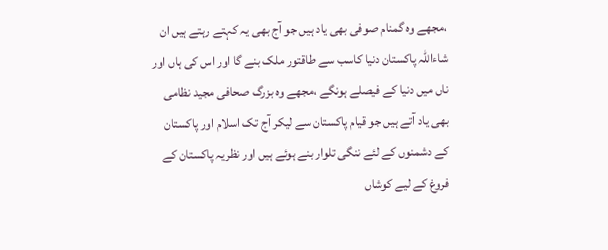،مجھے وہ گمنام صوفی بھی یاد ہیں جو آج بھی یہ کہتے رہتے ہیں ان شاءاللہ پاکستان دنیا کاسب سے طاقتور ملک بنے گا اور اس کی ہاں اور ناں میں دنیا کے فیصلے ہونگے ،مجھے وہ بزرگ صحافی مجید نظامی بھی یاد آتے ہیں جو قیام پاکستان سے لیکر آج تک اسلام اور پاکستان کے دشمنوں کے لئے ننگی تلوار بنے ہوئے ہیں اور نظریہ پاکستان کے فروغ کے لیے کوشاں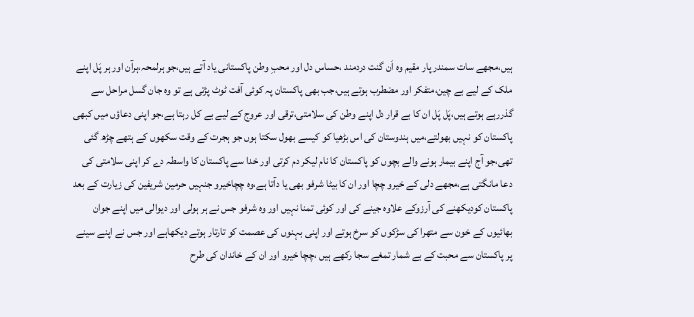ہیں،مجھے سات سمندر پار مقیم وہ اَن گنت دردمند ،حساس دل اور محبِ وطن پاکستانی یاد آتے ہیں،جو ہرلمحہ،ہرآن اور ہر پَل اپنے ملک کے لیے بے چین،متفکر اور مضطرب ہوتے ہیں،جب بھی پاکستان پہ کوئی آفت ٹوٹ پڑتی ہے تو وہ جان گسل مراحل سے گذررہے ہوتے ہیں،پَل پَل ان کا بے قرار دل اپنے وطن کی سلامتی،ترقی اور عروج کے لیے بے کل رہتا ہے،جو اپنی دعاؤں میں کبھی پاکستان کو نہیں بھولتے،میں ہندوستان کی اس بڑھیا کو کیسے بھول سکتا ہوں جو ہجرت کے وقت سکھوں کے ہتھے چڑھ گئی تھی،جو آج اپنے بیمار ہونے والے بچوں کو پاکستان کا نام لیکر دم کرتی اور خدا سے پاکستان کا واسطہ دے کر اپنی سلامتی کی دعا مانگتی ہے،مجھے دلی کے خیرو چچا اور ان کا بیٹا شرفو بھی یا دآتا ہے،وہ چچاخیرو جنہیں حرمین شریفین کی زیارت کے بعد پاکستان کودیکھنے کی آرزوکے علاوہ جینے کی اور کوئی تمنا نہیں اور وہ شرفو جس نے ہر ہولی اور دیوالی میں اپنے جوان بھائیوں کے خون سے متھرا کی سڑکوں کو سرخ ہوتے اور اپنی بہنوں کی عصمت کو تارتار ہوتے دیکھاہے اور جس نے اپنے سینے پر پاکستان سے محبت کے بے شمار تمغے سجا رکھے ہیں ،چچا خیرو اور ان کے خاندان کی طرح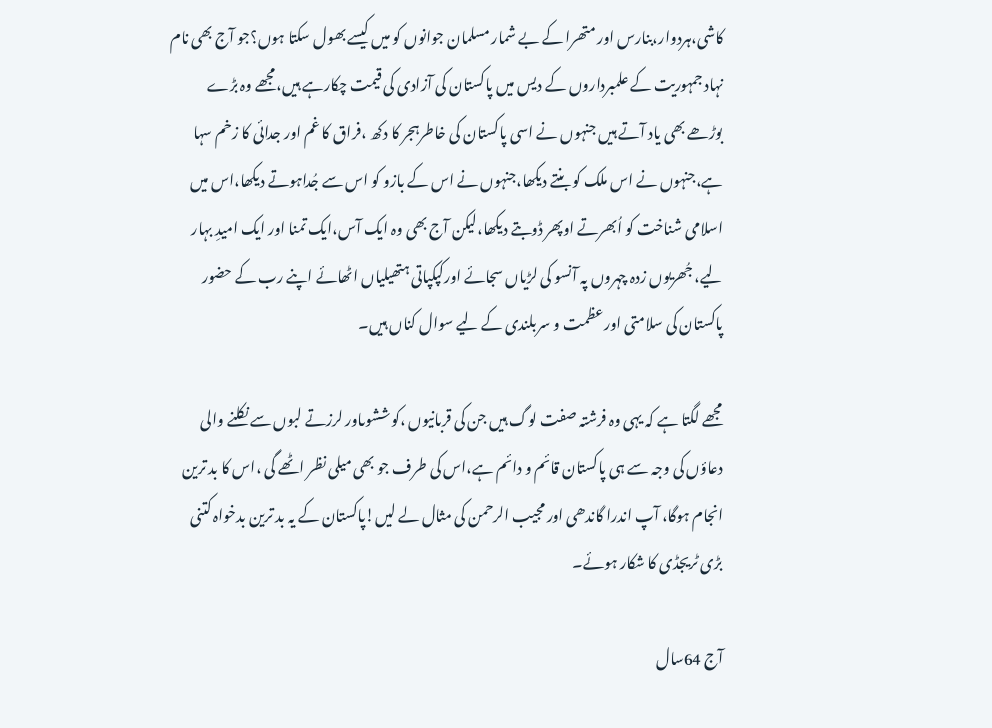کاشی،ہردوار،بنارس اور متھرا کے بے شمار مسلمان جوانوں کو میں کیسے بھول سکتا ہوں؟جو آج بھی نام نہاد جمہوریت کے علمبرداروں کے دیس میں پاکستان کی آزادی کی قیمت چکارہے ہیں،مجھے وہ بڑے بوڑھے بھی یاد آتے ہیں جنہوں نے اسی پاکستان کی خاطرہجر کا دکھ ،فراق کا غم اور جدائی کا زخم سہا ہے،جنہوں نے اس ملک کو بنتے دیکھا،جنہوں نے اس کے بازو کو اس سے جُداہوتے دیکھا،اس میں اسلامی شناخت کو اُبھرتے اوپھر ڈوبتے دیکھا،لیکن آج بھی وہ ایک آس،ایک تمنا اور ایک امیدِ بہار لیے، جُھریوں زدہ چہروں پہ آنسو کی لڑیاں سجائے اورکپکپاتی ہتھیلیاں اٹھائے اپنے رب کے حضور پاکستان کی سلامتی اور عظمت و سربلندی کے لیے سوال کناں ہیں۔

مجھے لگتا ہے کہ یہی وہ فرشتہ صفت لوگ ہیں جن کی قربانیوں ،کوششوںاور لرزتے لبوں سے نکلنے والی دعاؤں کی وجہ سے ہی پاکستان قائم و دائم ہے،اس کی طرف جو بھی میلی نظر اٹھے گی ،اس کا بد ترین انجام ہوگا، آپ اندرا گاندھی اور مجیب الرحمن کی مثال لے لیں!پاکستان کے یہ بد ترین بدخواہ کتنی بڑی ٹریجڈی کا شکار ہوئے۔

آج 64سال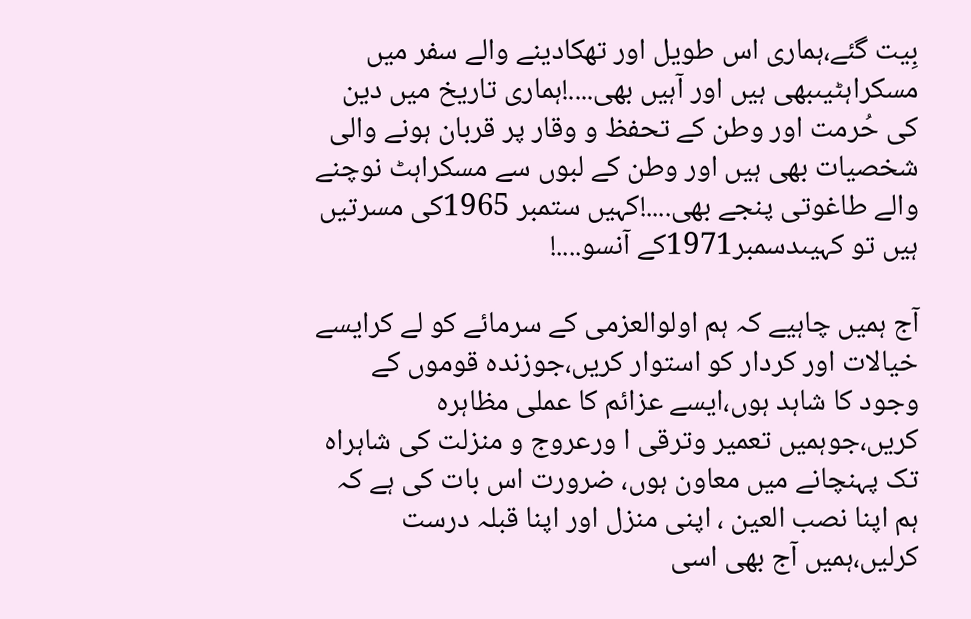بِیت گئے،ہماری اس طویل اور تھکادینے والے سفر میں مسکراہٹیںبھی ہیں اور آہیں بھی....!ہماری تاریخ میں دین کی حُرمت اور وطن کے تحفظ و وقار پر قربان ہونے والی شخصیات بھی ہیں اور وطن کے لبوں سے مسکراہٹ نوچنے والے طاغوتی پنجے بھی....!کہیں ستمبر 1965کی مسرتیں ہیں تو کہیںدسمبر1971کے آنسو....!

آج ہمیں چاہیے کہ ہم اولوالعزمی کے سرمائے کو لے کرایسے خیالات اور کردار کو استوار کریں،جوزندہ قوموں کے وجود کا شاہد ہوں،ایسے عزائم کا عملی مظاہرہ کریں،جوہمیں تعمیر وترقی ا ورعروج و منزلت کی شاہراہ تک پہنچانے میں معاون ہوں، ضرورت اس بات کی ہے کہ ہم اپنا نصب العین ، اپنی منزل اور اپنا قبلہ درست کرلیں،ہمیں آج بھی اسی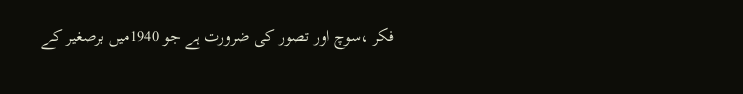فکر ،سوچ اور تصور کی ضرورت ہے جو 1940میں برصغیر کے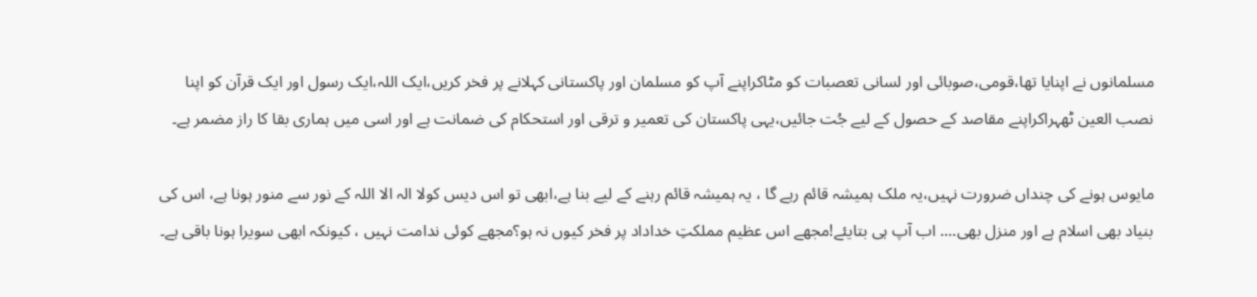مسلمانوں نے اپنایا تھا،قومی،صوبائی اور لسانی تعصبات کو مٹاکراپنے آپ کو مسلمان اور پاکستانی کہلانے پر فخر کریں،ایک اللہ،ایک رسول اور ایک قرآن کو اپنا نصب العین ٹھہراکراپنے مقاصد کے حصول کے لیے جُت جائیں،یہی پاکستان کی تعمیر و ترقی اور استحکام کی ضمانت ہے اور اسی میں ہماری بقا کا راز مضمر ہے۔

مایوس ہونے کی چنداں ضرورت نہیں،یہ ملک ہمیشہ قائم رہے گا ، یہ ہمیشہ قائم رہنے کے لیے بنا ہے،ابھی تو اس دیس کولا الہ الا اللہ کے نور سے منور ہونا ہے، اس کی بنیاد بھی اسلام ہے اور منزل بھی.... اب آپ ہی بتایئے!مجھے اس عظیم مملکتِ خداداد پر فخر کیوں نہ ہو؟مجھے کوئی ندامت نہیں ، کیونکہ ابھی سویرا ہونا باقی ہے۔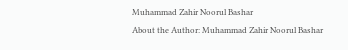Muhammad Zahir Noorul Bashar
About the Author: Muhammad Zahir Noorul Bashar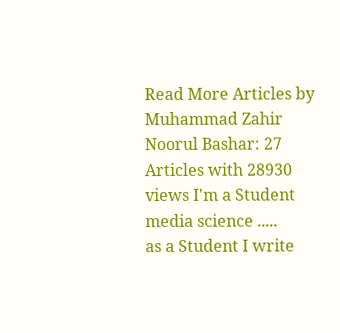Read More Articles by Muhammad Zahir Noorul Bashar: 27 Articles with 28930 views I'm a Student media science .....
as a Student I write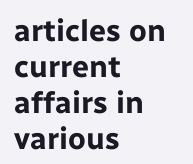articles on current affairs in various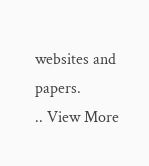websites and papers.
.. View More